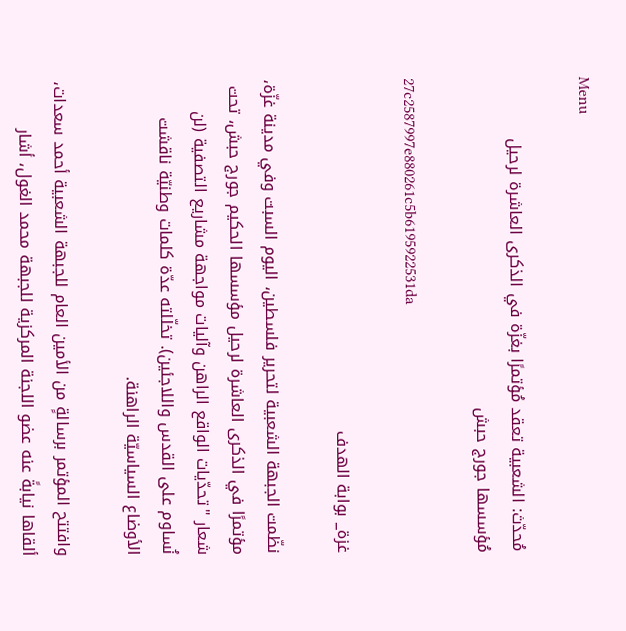Menu

مُحدّث: الشعبية تعقد مُؤتمرًا بغزّة في الذكرى العاشرة لرحيل مُؤسسها جورج حبش

27c2587997e880261c5b6195922531da

غزة_ بوابة الهدف

نظّمت الجبهة الشعبية لتحرير فلسطين، اليوم السبت وفي مدينة غزّة، مؤتمرًا في الذكرى العاشرة لرحيل مؤسسها الحكيم جورج حبش، تحت شعار "تحدّيات الواقع الراهن وآليات مواجهة مشاريع التصفية (لن نُساوم على القدس واللاجئين). تخلّلته عدّة كلمات وطنيّة ناقشت الأوضاع السياسيّة الراهنة.

وافتتح المؤتمر برسالةٍ من الأمين العام للجبهة الشعبية أحمد سعدات، ألقاها نيابةً عنه عضو اللجنة المركزية للجبهة محمد الغول، أشار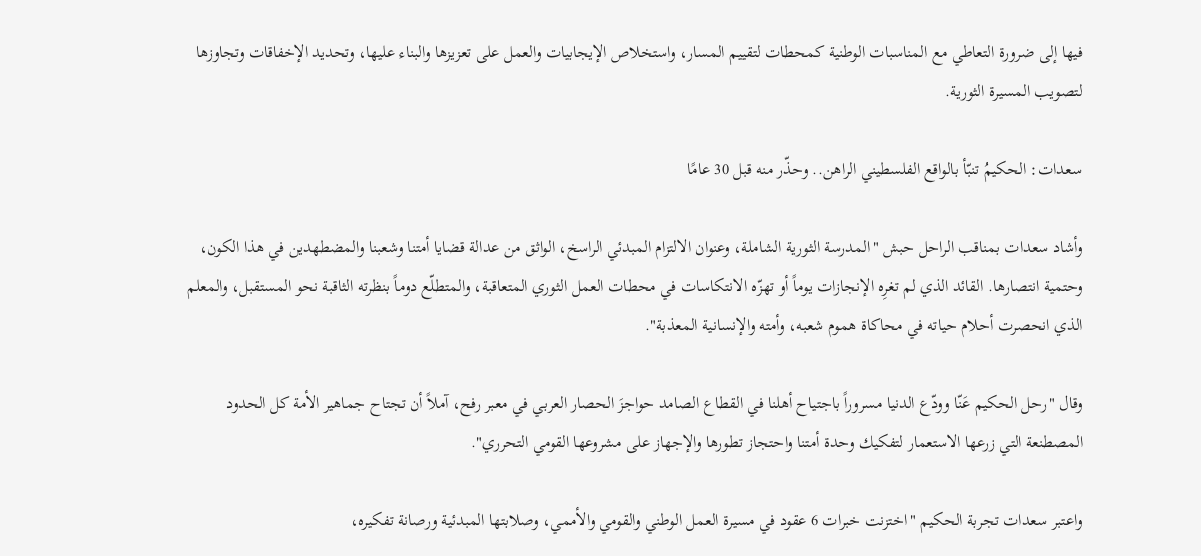فيها إلى ضرورة التعاطي مع المناسبات الوطنية كمحطات لتقييم المسار، واستخلاص الإيجابيات والعمل على تعزيزها والبناء عليها، وتحديد الإخفاقات وتجاوزها لتصويب المسيرة الثورية.

سعدات: الحكيمُ تنبّأ بالواقع الفلسطيني الراهن.. وحذّر منه قبل 30 عامًا

وأشاد سعدات بمناقب الراحل حبش "المدرسة الثورية الشاملة، وعنوان الالتزام المبدئي الراسخ، الواثق من عدالة قضايا أمتنا وشعبنا والمضطهدين في هذا الكون، وحتمية انتصارها. القائد الذي لم تغرِه الإنجازات يوماً أو تهزّه الانتكاسات في محطات العمل الثوري المتعاقبة، والمتطلّع دوماً بنظرته الثاقبة نحو المستقبل، والمعلم الذي انحصرت أحلام حياته في محاكاة هموم شعبه، وأمته والإنسانية المعذبة".

وقال "رحل الحكيم عَنّا وودّع الدنيا مسروراً باجتياح أهلنا في القطاع الصامد حواجزَ الحصار العربي في معبر رفح، آملاً أن تجتاح جماهير الأمة كل الحدود المصطنعة التي زرعها الاستعمار لتفكيك وحدة أمتنا واحتجاز تطورها والإجهاز على مشروعها القومي التحرري".

واعتبر سعدات تجربة الحكيم "اختزنت خبرات 6 عقود في مسيرة العمل الوطني والقومي والأممي، وصلابتها المبدئية ورصانة تفكيره،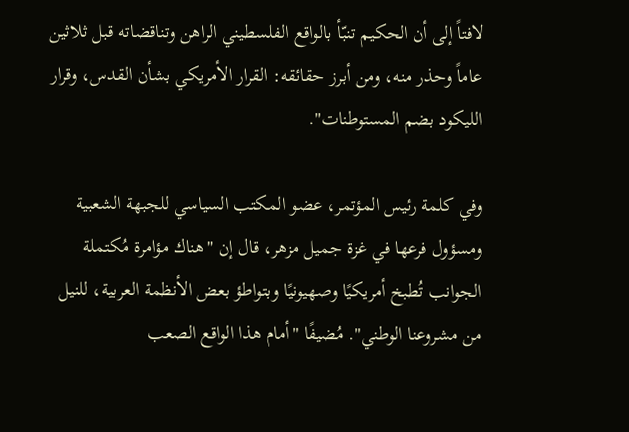لافتاً إلى أن الحكيم تنبّأ بالواقع الفلسطيني الراهن وتناقضاته قبل ثلاثين عاماً وحذر منه، ومن أبرز حقائقه: القرار الأمريكي بشأن القدس، وقرار الليكود بضم المستوطنات".

وفي كلمة رئيس المؤتمر، عضو المكتب السياسي للجبهة الشعبية ومسؤول فرعها في غزة جميل مزهر، قال إن "هناك مؤامرة مُكتملة الجوانب تُطبخ أمريكيًا وصهيونيًا وبتواطؤ بعض الأنظمة العربية، للنيل من مشروعنا الوطني". مُضيفًا "أمام هذا الواقع الصعب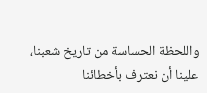واللحظة الحساسة من تاريخ شعبنا، علينا أن نعترف بأخطائنا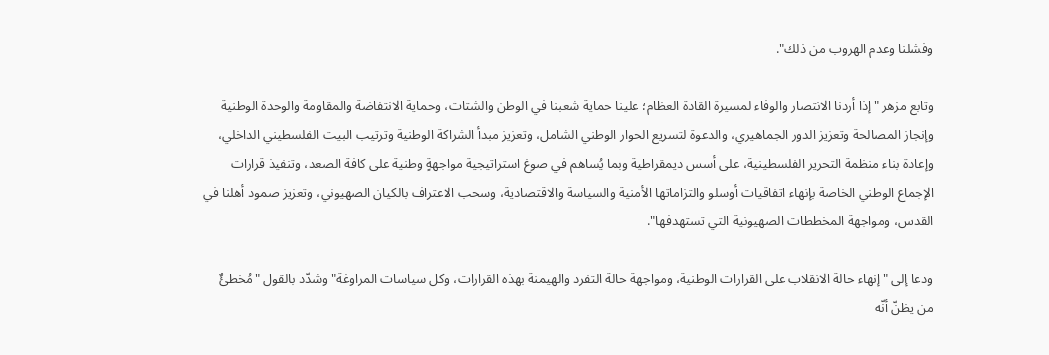وفشلنا وعدم الهروب من ذلك".

وتابع مزهر "إذا أردنا الانتصار والوفاء لمسيرة القادة العظام؛ علينا حماية شعبنا في الوطن والشتات، وحماية الانتفاضة والمقاومة والوحدة الوطنية وإنجاز المصالحة وتعزيز الدور الجماهيري، والدعوة لتسريع الحوار الوطني الشامل، وتعزيز مبدأ الشراكة الوطنية وترتيب البيت الفلسطيني الداخلي، وإعادة بناء منظمة التحرير الفلسطينية، على أسس ديمقراطية وبما يُساهم في صوغ استراتيجية مواجهةٍ وطنية على كافة الصعد، وتنفيذ قرارات الإجماع الوطني الخاصة بإنهاء اتفاقيات أوسلو والتزاماتها الأمنية والسياسة والاقتصادية، وسحب الاعتراف بالكيان الصهيوني، وتعزيز صمود أهلنا في القدس، ومواجهة المخططات الصهيونية التي تستهدفها".

ودعا إلى "إنهاء حالة الانقلاب على القرارات الوطنية، ومواجهة حالة التفرد والهيمنة بهذه القرارات، وكل سياسات المراوغة" وشدّد بالقول "مُخطئٌ من يظنّ أنّه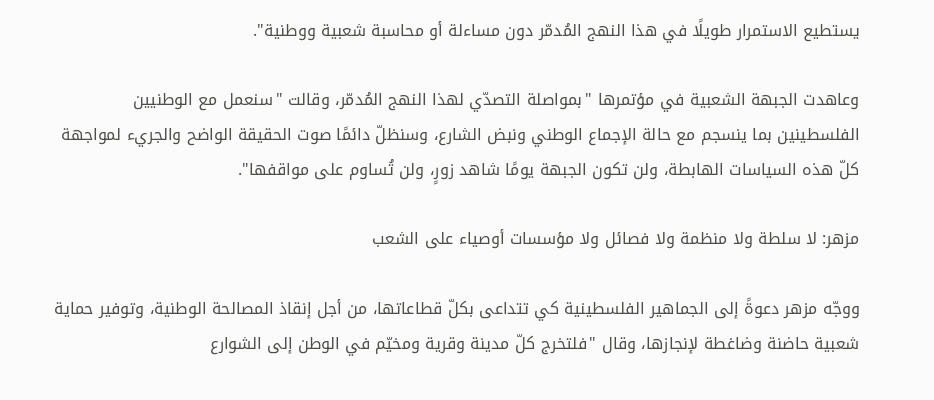يستطيع الاستمرار طويلًا في هذا النهج المُدمّر دون مساءلة أو محاسبة شعبية ووطنية".

وعاهدت الجبهة الشعبية في مؤتمرها "بمواصلة التصدّي لهذا النهج المُدمّر، وقالت "سنعمل مع الوطنيين الفلسطينين بما ينسجم مع حالة الإجماع الوطني ونبض الشارع، وسنظلّ دائمًا صوت الحقيقة الواضح والجريء لمواجهة كلّ هذه السياسات الهابطة، ولن تكون الجبهة يومًا شاهد زورٍ، ولن تُساوم على مواقفها".

مزهر: لا سلطة ولا منظمة ولا فصائل ولا مؤسسات أوصياء على الشعب

ووجّه مزهر دعوةً إلى الجماهير الفلسطينية كي تتداعى بكلّ قطاعاتها، من أجل إنقاذ المصالحة الوطنية، وتوفير حماية شعبية حاضنة وضاغطة لإنجازها، وقال "فلتخرج كلّ مدينة وقرية ومخيّم في الوطن إلى الشوارع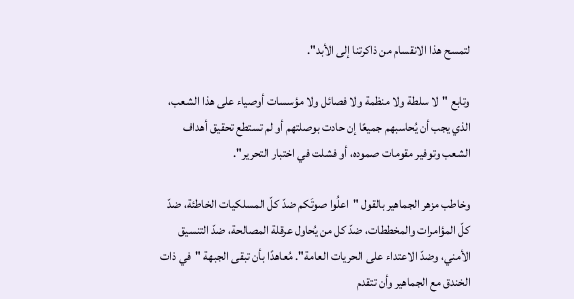لتمسح هذا الانقسام من ذاكرتنا إلى الأبد".

وتابع "لا سلطة ولا منظمة ولا فصائل ولا مؤسسات أوصياء على هذا الشعب، الذي يجب أن يُحاسبهم جميعًا إن حادت بوصلتهم أو لم تستطع تحقيق أهداف الشعب وتوفير مقومات صموده، أو فشلت في اختبار التحرير".

وخاطب مزهر الجماهير بالقول "اعلُوا صوتَكم ضدّ كلّ المسلكيات الخاطئة، ضدّ كلّ المؤامرات والمخططات، ضدّ كل من يُحاول عرقلة المصالحة، ضدّ التنسيق الأمني، وضدّ الاعتداء على الحريات العامة". مُعاهدًا بأن تبقى الجبهة "في ذات الخندق مع الجماهير وأن تتقدم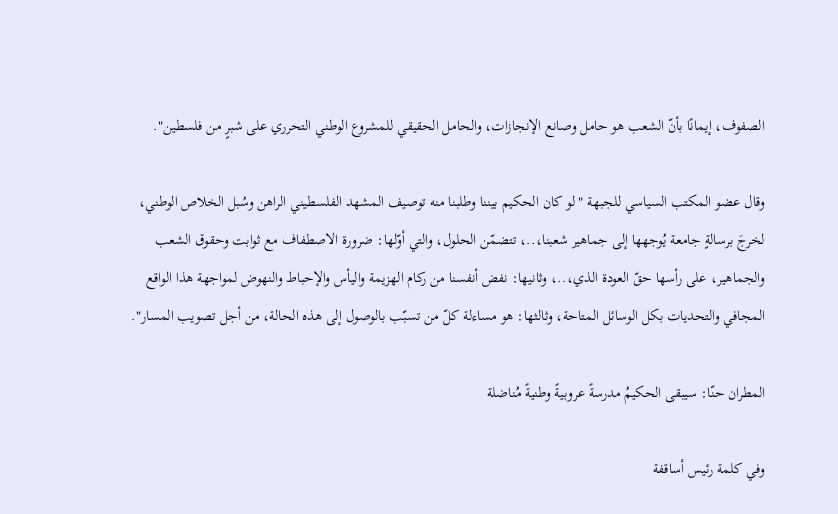الصفوف، إيمانًا بأنّ الشعب هو حامل وصانع الإنجازات، والحامل الحقيقي للمشروع الوطني التحرري على شبرٍ من فلسطين".

وقال عضو المكتب السياسي للجبهة "لو كان الحكيم بيننا وطلبنا منه توصيف المشهد الفلسطيني الراهن وسُبل الخلاص الوطني، لخرجَ برسالةٍ جامعة يُوجهها إلى جماهير شعبنا،..، تتضمّن الحلول، والتي أوّلها: ضرورة الاصطفاف مع ثوابت وحقوق الشعب والجماهير، على رأسها حقّ العودة الذي،..، وثانيها: نفض أنفسنا من ركام الهزيمة واليأس والإحباط والنهوض لمواجهة هذا الواقع المجافي والتحديات بكل الوسائل المتاحة، وثالثها: هو مساءلة كلّ من تسبّب بالوصول إلى هذه الحالة، من أجل تصويب المسار".

المطران حنّا: سيبقى الحكيمُ مدرسةً عروبيةً وطنيةً مُناضلة

وفي كلمة رئيس أساقفة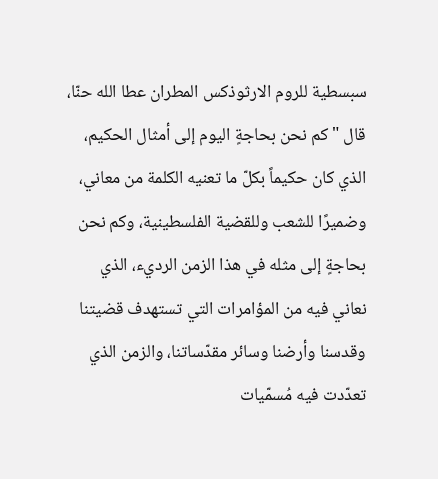سبسطية للروم الارثوذكس المطران عطا الله حنّا، قال "كم نحن بحاجةٍ اليوم إلى أمثال الحكيم، الذي كان حكيماً بكلّ ما تعنيه الكلمة من معاني، وضميرًا للشعب وللقضية الفلسطينية، وكم نحن بحاجةٍ إلى مثله في هذا الزمن الرديء، الذي نعاني فيه من المؤامرات التي تستهدف قضيتنا وقدسنا وأرضنا وسائر مقدّساتنا، والزمن الذي تعدّدت فيه مُسمّيات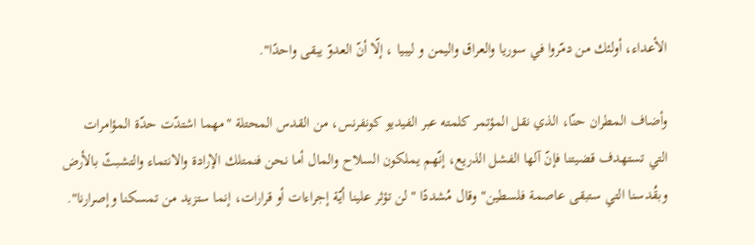الأعداء، أولئك من دمّروا في سوريا والعراق واليمن و ليبيا ، إلّا أنّ العدوّ يبقى واحدًا".

وأضاف المطران حنّا، الذي نقل المؤتمر كلمته عبر الفيديو كونفرنس، من القدس المحتلة "مهما اشتدّت حدّة المؤامرات التي تستهدف قضيتنا فإنّ آلها الفشل الذريع، إنّهم يملكون السلاح والمال أما نحن فنمتلك الإرادة والانتماء والتشبثّ بالأرض وبقُدسنا التي ستبقى عاصمة فلسطين" وقال مُشددًا "لن تؤثر علينا أيّة إجراءات أو قرارات، إنما ستزيد من تمسكنا وإصرارنا".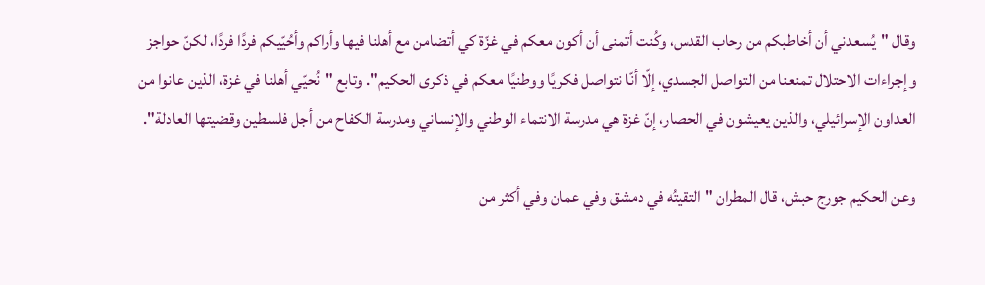وقال "يُسعدني أن أخاطبكم من رحاب القدس، وكُنت أتمنى أن أكون معكم في غزّة كي أتضامن مع أهلنا فيها وأراكم وأحُيّيكم فردًا فردًا، لكنّ حواجز وإجراءات الاحتلال تمنعنا من التواصل الجسدي، إلّا أنّا نتواصل فكريًا ووطنيًا معكم في ذكرى الحكيم". وتابع "نُحيّي أهلنا في غزة، الذين عانوا من العداون الإسرائيلي، والذين يعيشون في الحصار، إنّ غزة هي مدرسة الانتماء الوطني والإنساني ومدرسة الكفاح من أجل فلسطين وقضيتها العادلة".

وعن الحكيم جورج حبش، قال المطران "التقيتُه في دمشق وفي عمان وفي أكثر من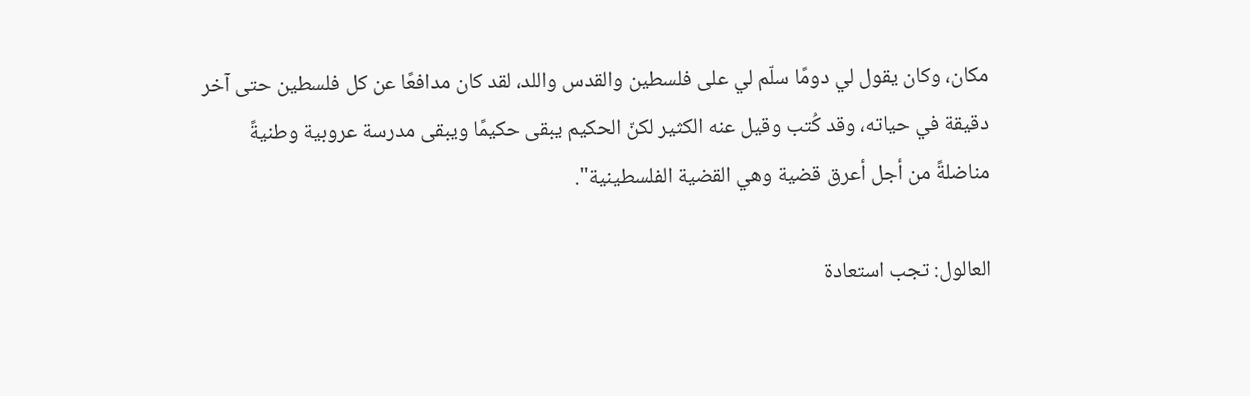مكان، وكان يقول لي دومًا سلّم لي على فلسطين والقدس واللد، لقد كان مدافعًا عن كل فلسطين حتى آخر دقيقة في حياته، وقد كُتب وقيل عنه الكثير لكنّ الحكيم يبقى حكيمًا ويبقى مدرسة عروبية وطنيةً مناضلةً من أجل أعرق قضية وهي القضية الفلسطينية".

العالول: تجب استعادة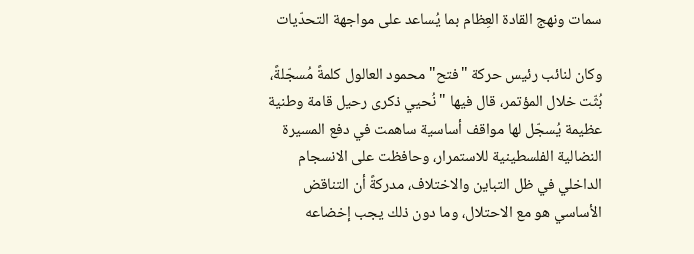سمات ونهج القادة العِظام بما يُساعد على مواجهة التحدّيات

وكان لنائب رئيس حركة "فتح" محمود العالول كلمةً مُسجّلةً، بُثّت خلال المؤتمر، قال فيها "نُحيي ذكرى رحيل قامة وطنية عظيمة يُسجّل لها مواقف أساسية ساهمت في دفع المسيرة النضالية الفلسطينية للاستمرار، وحافظت على الانسجام الداخلي في ظل التباين والاختلاف، مدركةً أن التناقض الأساسي هو مع الاحتلال، وما دون ذلك يجب إخضاعه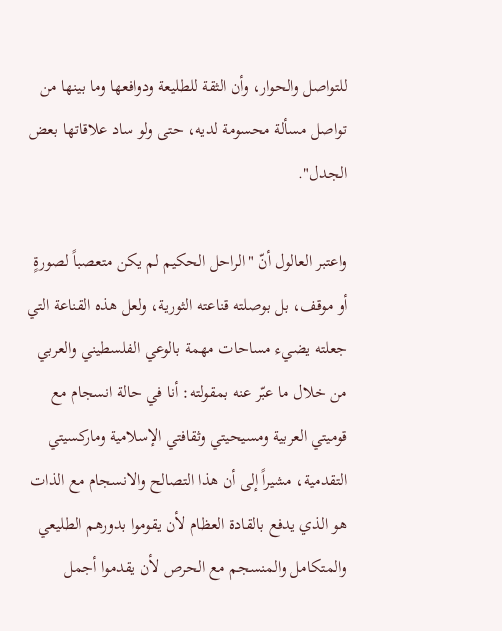للتواصل والحوار، وأن الثقة للطليعة ودوافعها وما بينها من تواصل مسألة محسومة لديه، حتى ولو ساد علاقاتها بعض الجدل".

واعتبر العالول أنّ "الراحل الحكيم لم يكن متعصباً لصورةٍ أو موقف، بل بوصلته قناعته الثورية، ولعل هذه القناعة التي جعلته يضيء مساحات مهمة بالوعي الفلسطيني والعربي من خلال ما عبّر عنه بمقولته: أنا في حالة انسجام مع قوميتي العربية ومسيحيتي وثقافتي الإسلامية وماركسيتي التقدمية، مشيراً إلى أن هذا التصالح والانسجام مع الذات هو الذي يدفع بالقادة العظام لأن يقوموا بدورهم الطليعي والمتكامل والمنسجم مع الحرص لأن يقدموا أجمل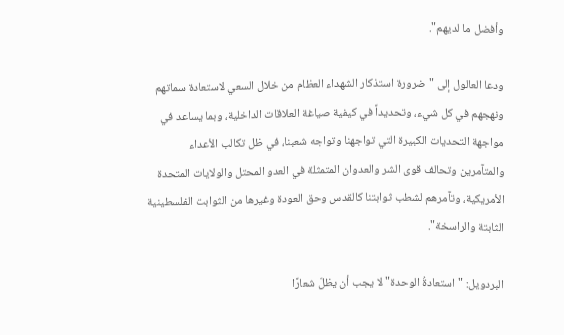وأفضل ما لديهم".

ودعا العالول إلى "ضرورة استذكار الشهداء العظام من خلال السعي لاستعادة سماتهم ونهجهم في كل شيء، وتحديداً في كيفية صياغة العلاقات الداخلية، وبما يساعد في مواجهة التحديات الكبيرة التي تواجهنا وتواجه شعبنا، في ظل تكالب الأعداء والمتآمرين وتحالف قوى الشر والعدوان المتمثلة في العدو المحتل والولايات المتحدة الأمريكية، وتآمرهم لشطب ثوابتنا كالقدس وحق العودة وغيرها من الثوابت الفلسطينية الثابتة والراسخة".

البردويل: "استعادةُ الوحدة" لا يجب أن يظلّ شعارًا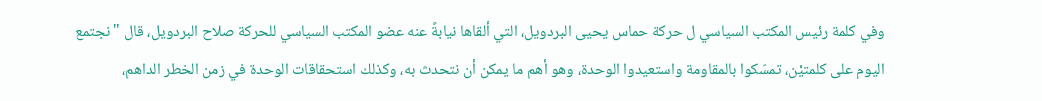وفي كلمة رئيس المكتب السياسي ل حركة حماس يحيى البردويل، التي ألقاها نيابةً عنه عضو المكتب السياسي للحركة صلاح البردويل، قال "نجتمع اليوم على كلمتيْن، تمسّكوا بالمقاومة واستعيدوا الوحدة، وهو أهم ما يمكن أن نتحدث به، وكذلك استحقاقات الوحدة في زمن الخطر الداهم،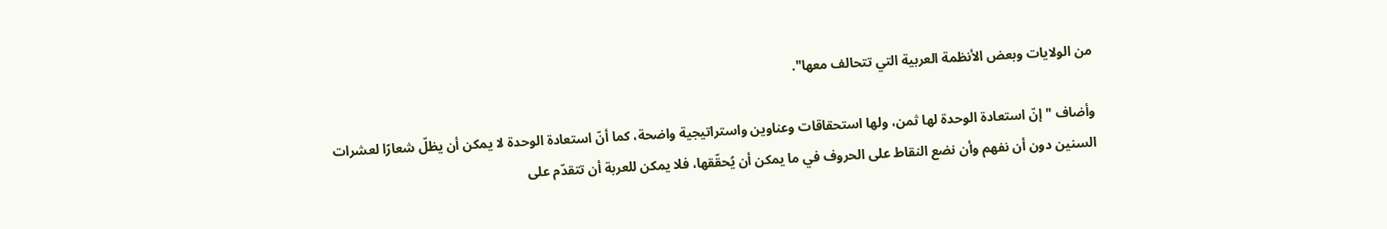من الولايات وبعض الأنظمة العربية التي تتحالف معها".

وأضاف "إنّ استعادة الوحدة لها ثمن، ولها استحقاقات وعناوين واستراتيجية واضحة، كما أنّ استعادة الوحدة لا يمكن أن يظلّ شعارًا لعشرات السنين دون أن نفهم وأن نضع النقاط على الحروف في ما يمكن أن يُحقّقها، فلا يمكن للعربة أن تتقدّم على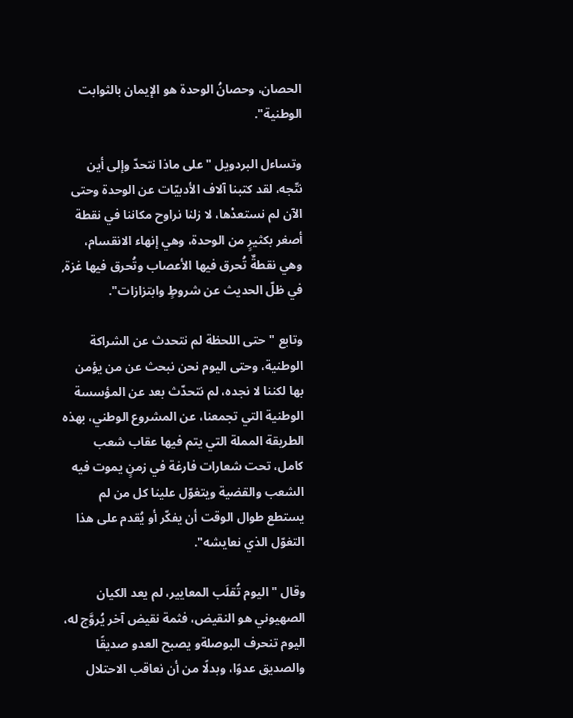الحصان، وحصانُ الوحدة هو الإيمان بالثوابت الوطنية".

وتساءل البردويل "على ماذا نتحدّ وإلى أين نتّجه، لقد كتبنا آلاف الأدبيّات عن الوحدة وحتى الآن لم نستعدْها، لا زلنا نراوح مكاننا في نقطة أصغر بكثيرٍ من الوحدة، وهي إنهاء الانقسام، وهي نقطةٌ تُحرق فيها الأعصاب وتُحرق فيها غزة, في ظلّ الحديث عن شروطٍ وابتزازات".

وتابع "حتى اللحظة لم نتحدث عن الشراكة الوطنية، وحتى اليوم نحن نبحث عن من يؤمن بها لكننا لا نجده، لم نتحدّث بعد عن المؤسسة الوطنية التي تجمعنا، عن المشروع الوطني، بهذه الطريقة المملة التي يتم فيها عقاب شعب كامل، تحت شعارات فارغة في زمنٍ يموت فيه الشعب والقضية ويتغوّل علينا كل من لم يستطع طوال الوقت أن يفكّر أو يُقدم على هذا التغوّل الذي نعايشه".

وقال "اليوم تُقلَب المعايير، لم يعد الكيان الصهيوني هو النقيض، فثمة نقيض آخر يُروَّج له، اليوم تنحرف البوصلةو يصبح العدو صديقًا والصديق عدوًا، وبدلًا من أن نعاقب الاحتلال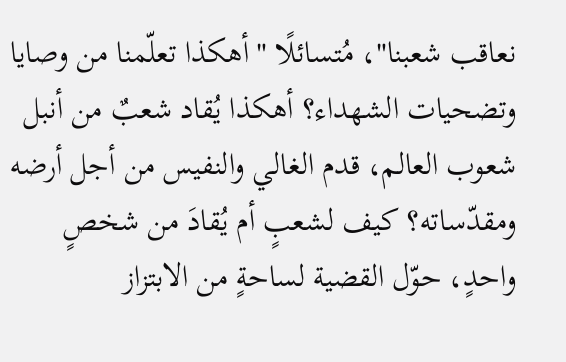نعاقب شعبنا"، مُتسائلًا "أهكذا تعلّمنا من وصايا وتضحيات الشهداء؟ أهكذا يُقاد شعبٌ من أنبل شعوب العالم، قدم الغالي والنفيس من أجل أرضه ومقدّساته؟ كيف لشعبٍ أم يُقادَ من شخصٍ واحدٍ، حوّل القضية لساحةٍ من الابتزاز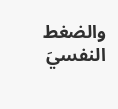والضغط النفسيَ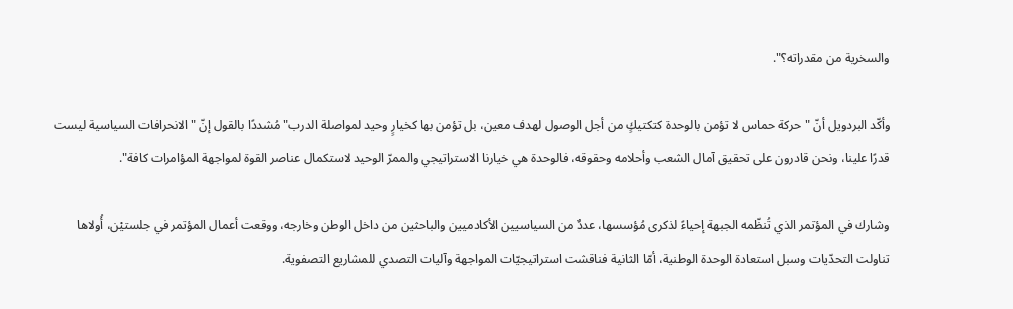والسخرية من مقدراته؟".

وأكّد البردويل أنّ "حركة حماس لا تؤمن بالوحدة كتكتيكٍ من أجل الوصول لهدف معين، بل تؤمن بها كخيارٍ وحيد لمواصلة الدرب" مُشددًا بالقول إنّ "الانحرافات السياسية ليست قدرًا علينا، ونحن قادرون على تحقيق آمال الشعب وأحلامه وحقوقه، فالوحدة هي خيارنا الاستراتيجي والممرّ الوحيد لاستكمال عناصر القوة لمواجهة المؤامرات كافة".

وشارك في المؤتمر الذي تُنظّمه الجبهة إحياءً لذكرى مُؤسسها، عددٌ من السياسيين الأكادميين والباحثين من داخل الوطن وخارجه، ووقعت أعمال المؤتمر في جلستيْن، أُولاها تناولت التحدّيات وسبل استعادة الوحدة الوطنية، أمّا الثانية فناقشت استراتيجيّات المواجهة وآليات التصدي للمشاريع التصفوية.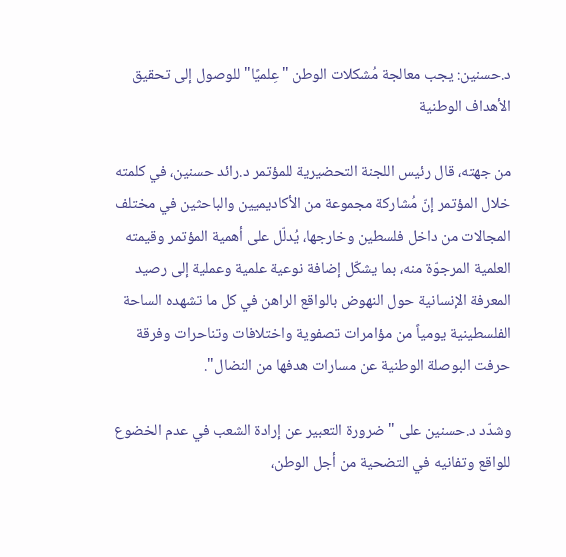د.حسنين: يجب معالجة مُشكلات الوطن "عِلميًا" للوصول إلى تحقيق الأهداف الوطنية

من جهته، قال رئيس اللجنة التحضيرية للمؤتمر د.رائد حسنين، في كلمته خلال المؤتمر إنّ مُشاركة مجموعة من الأكاديميين والباحثين في مختلف المجالات من داخل فلسطين وخارجها، يُدلّل على أهمية المؤتمر وقيمته العلمية المرجوّة منه، بما يشكّل إضافة نوعية علمية وعملية إلى رصيد المعرفة الإنسانية حول النهوض بالواقع الراهن في كل ما تشهده الساحة الفلسطينية يومياً من مؤامرات تصفوية واختلافات وتناحرات وفرقة حرفت البوصلة الوطنية عن مسارات هدفها من النضال".

وشدّد د.حسنين على "ضرورة التعبير عن إرادة الشعب في عدم الخضوع للواقع وتفانيه في التضحية من أجل الوطن،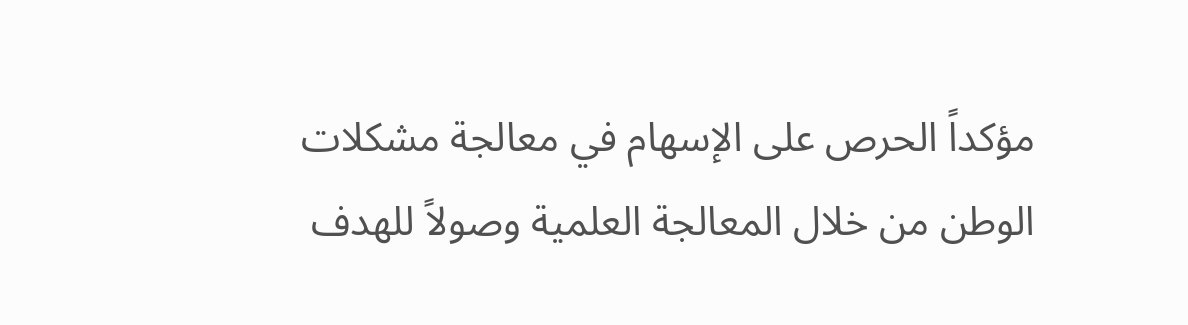مؤكداً الحرص على الإسهام في معالجة مشكلات الوطن من خلال المعالجة العلمية وصولاً للهدف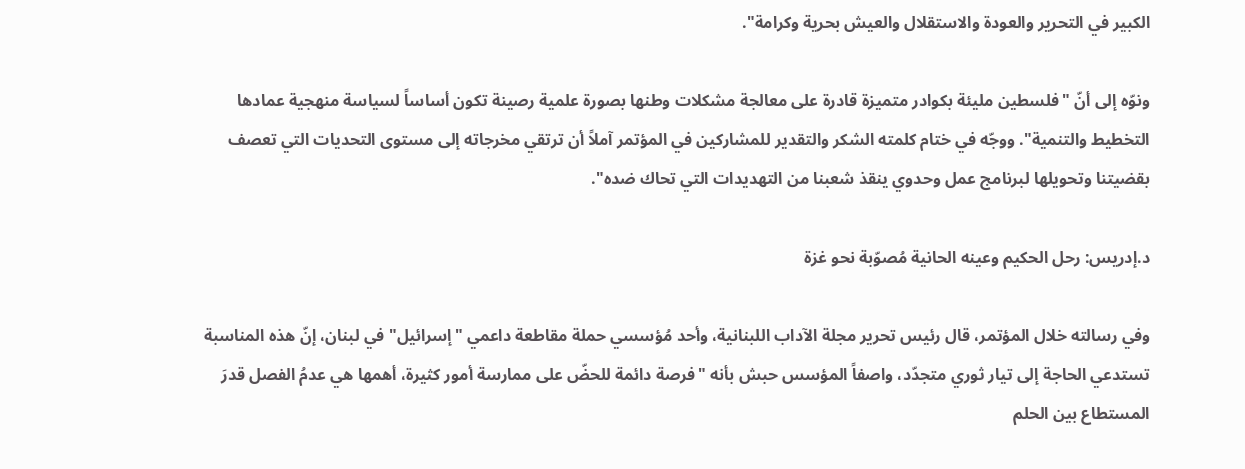الكبير في التحرير والعودة والاستقلال والعيش بحرية وكرامة".

ونوّه إلى أنّ "فلسطين مليئة بكوادر متميزة قادرة على معالجة مشكلات وطنها بصورة علمية رصينة تكون أساساً لسياسة منهجية عمادها التخطيط والتنمية". ووجّه في ختام كلمته الشكر والتقدير للمشاركين في المؤتمر آملاً أن ترتقي مخرجاته إلى مستوى التحديات التي تعصف بقضيتنا وتحويلها لبرنامج عمل وحدوي ينقذ شعبنا من التهديدات التي تحاك ضده".

د.إدريس: رحل الحكيم وعينه الحانية مُصوّبة نحو غزة

وفي رسالته خلال المؤتمر، قال رئيس تحرير مجلة الآداب اللبنانية، وأحد مُؤسسي حملة مقاطعة داعمي "إسرائيل" في لبنان، إنّ هذه المناسبة تستدعي الحاجة إلى تيار ثوري متجدّد، واصفاً المؤسس حبش بأنه "فرصة دائمة للحضّ على ممارسة أمور كثيرة، أهمها هي عدمُ الفصل قدرَ المستطاع بين الحلم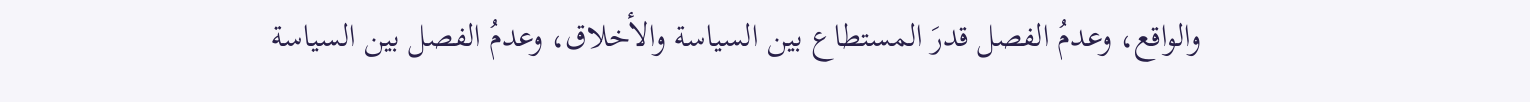والواقع، وعدمُ الفصل قدرَ المستطاع بين السياسة والأخلاق، وعدمُ الفصل بين السياسة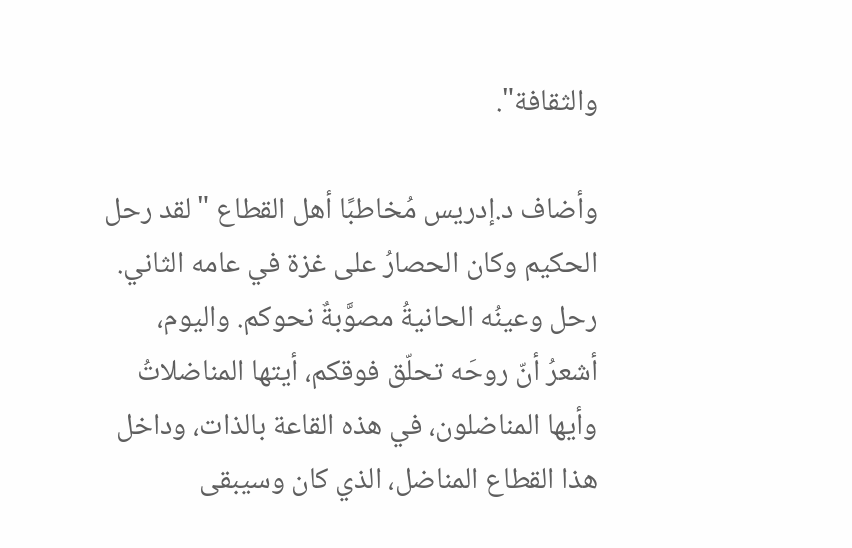والثقافة".

وأضاف د.إدريس مُخاطبًا أهل القطاع "لقد رحل الحكيم وكان الحصارُ على غزة في عامه الثاني. رحل وعينُه الحانيةُ مصوَّبةٌ نحوكم. واليوم، أشعرُ أنّ روحَه تحلّق فوقكم، أيتها المناضلاتُ وأيها المناضلون، في هذه القاعة بالذات، وداخل هذا القطاع المناضل، الذي كان وسيبقى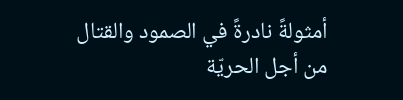أمثولةً نادرةً في الصمود والقتال من أجل الحريّة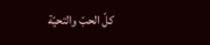كلّ الحبّ والتحيّة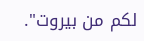لكم من بيروت".